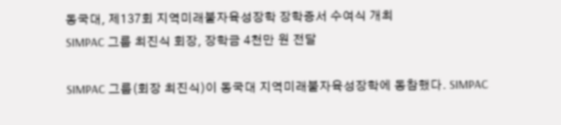동국대, 제137회 지역미래불자육성장학 장학증서 수여식 개최
SIMPAC 그룹 최진식 회장, 장학금 4천만 원 전달

SIMPAC 그룹(회장 최진식)이 동국대 지역미래불자육성장학에 동참했다. SIMPAC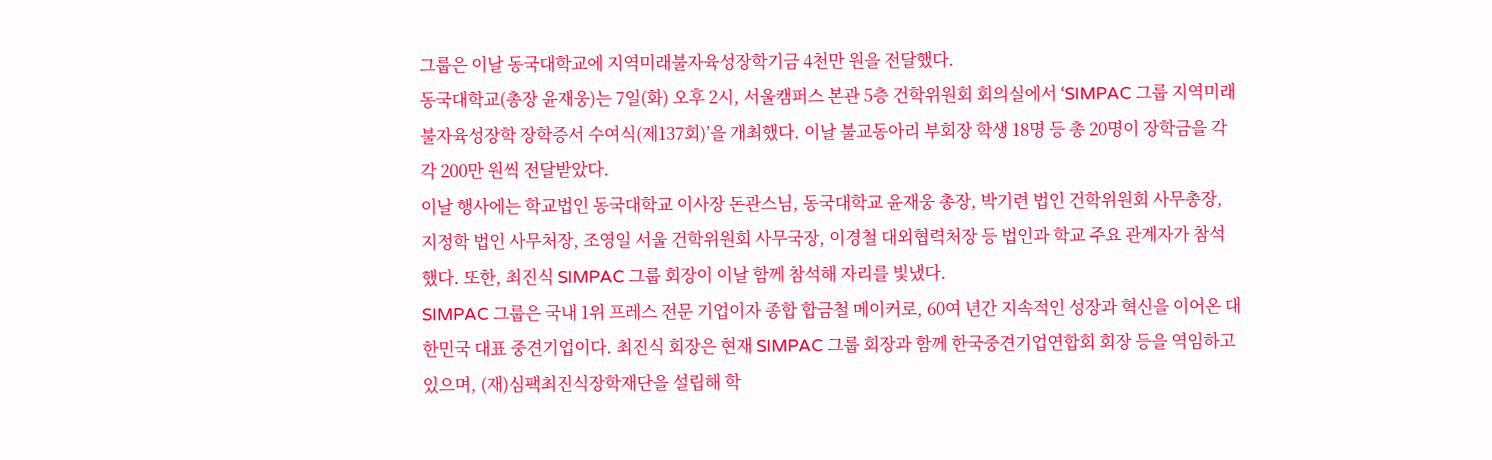그룹은 이날 동국대학교에 지역미래불자육성장학기금 4천만 원을 전달했다.
동국대학교(총장 윤재웅)는 7일(화) 오후 2시, 서울캠퍼스 본관 5층 건학위원회 회의실에서 ‘SIMPAC 그룹 지역미래불자육성장학 장학증서 수여식(제137회)’을 개최했다. 이날 불교동아리 부회장 학생 18명 등 총 20명이 장학금을 각각 200만 원씩 전달받았다.
이날 행사에는 학교법인 동국대학교 이사장 돈관스님, 동국대학교 윤재웅 총장, 박기련 법인 건학위원회 사무총장, 지정학 법인 사무처장, 조영일 서울 건학위원회 사무국장, 이경철 대외협력처장 등 법인과 학교 주요 관계자가 참석했다. 또한, 최진식 SIMPAC 그룹 회장이 이날 함께 참석해 자리를 빛냈다.
SIMPAC 그룹은 국내 1위 프레스 전문 기업이자 종합 합금철 메이커로, 60여 년간 지속적인 성장과 혁신을 이어온 대한민국 대표 중견기업이다. 최진식 회장은 현재 SIMPAC 그룹 회장과 함께 한국중견기업연합회 회장 등을 역임하고 있으며, (재)심팩최진식장학재단을 설립해 학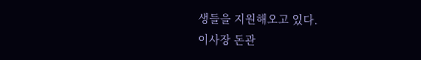생들을 지원해오고 있다.
이사장 돈관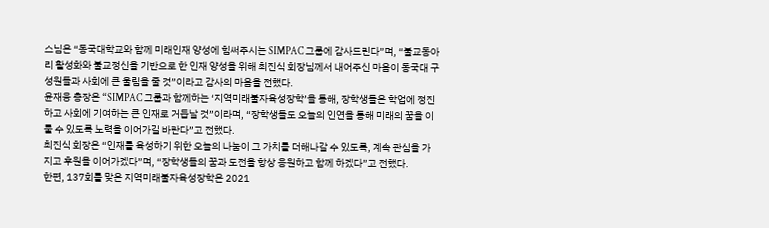스님은 “동국대학교와 함께 미래인재 양성에 힘써주시는 SIMPAC 그룹에 감사드린다”며, “불교동아리 활성화와 불교정신을 기반으로 한 인재 양성을 위해 최진식 회장님께서 내어주신 마음이 동국대 구성원들과 사회에 큰 울림을 줄 것”이라고 감사의 마음을 전했다.
윤재웅 총장은 “SIMPAC 그룹과 함께하는 ‘지역미래불자육성장학’을 통해, 장학생들은 학업에 정진하고 사회에 기여하는 큰 인재로 거듭날 것”이라며, “장학생들도 오늘의 인연을 통해 미래의 꿈을 이룰 수 있도록 노력을 이어가길 바란다”고 전했다.
최진식 회장은 “인재를 육성하기 위한 오늘의 나눔이 그 가치를 더해나갈 수 있도록, 계속 관심을 가지고 후원을 이어가겠다”며, “장학생들의 꿈과 도전을 항상 응원하고 함께 하겠다”고 전했다.
한편, 137회를 맞은 지역미래불자육성장학은 2021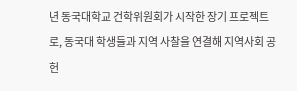년 동국대학교 건학위원회가 시작한 장기 프로젝트로, 동국대 학생들과 지역 사찰을 연결해 지역사회 공헌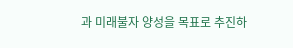과 미래불자 양성을 목표로 추진하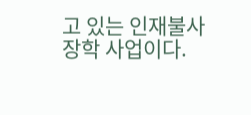고 있는 인재불사 장학 사업이다.